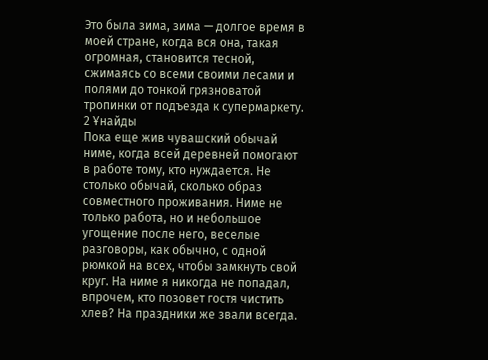Это была зима, зима — долгое время в моей стране, когда вся она, такая огромная, становится тесной, сжимаясь со всеми своими лесами и полями до тонкой грязноватой тропинки от подъезда к супермаркету.
2 Ұнайды
Пока еще жив чувашский обычай ниме, когда всей деревней помогают в работе тому, кто нуждается. Не столько обычай, сколько образ совместного проживания. Ниме не только работа, но и небольшое угощение после него, веселые разговоры, как обычно, с одной рюмкой на всех, чтобы замкнуть свой круг. На ниме я никогда не попадал, впрочем, кто позовет гостя чистить хлев? На праздники же звали всегда.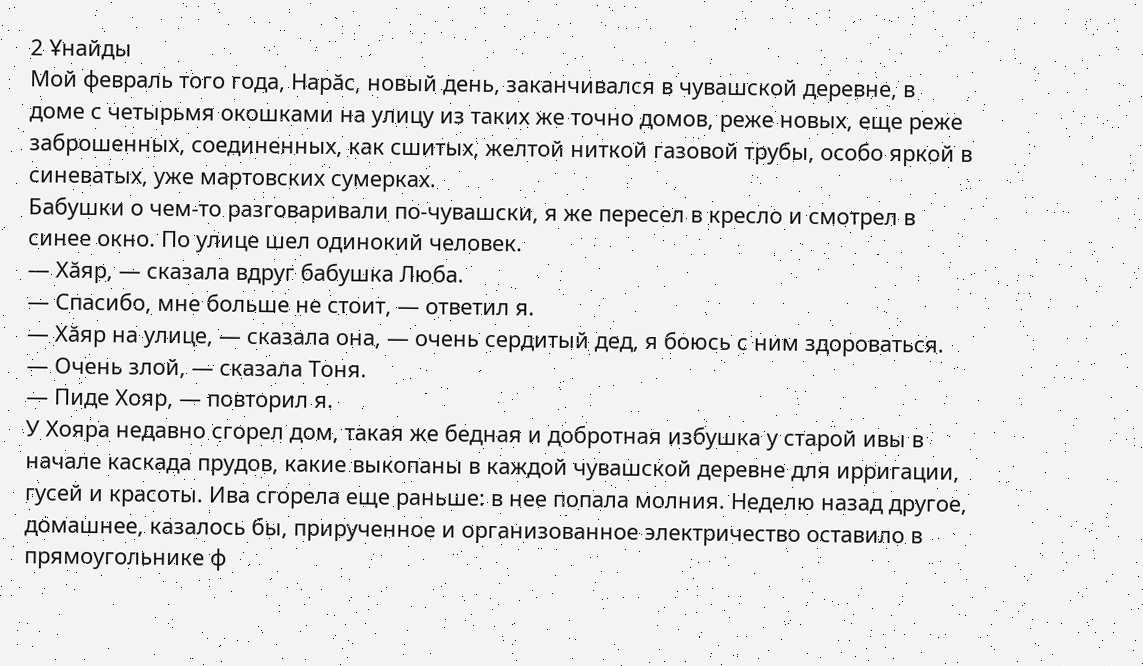2 Ұнайды
Мой февраль того года, Нарăс, новый день, заканчивался в чувашской деревне, в доме с четырьмя окошками на улицу из таких же точно домов, реже новых, еще реже заброшенных, соединенных, как сшитых, желтой ниткой газовой трубы, особо яркой в синеватых, уже мартовских сумерках.
Бабушки о чем-то разговаривали по-чувашски, я же пересел в кресло и смотрел в синее окно. По улице шел одинокий человек.
— Хăяр, — сказала вдруг бабушка Люба.
— Спасибо, мне больше не стоит, — ответил я.
— Хăяр на улице, — сказала она, — очень сердитый дед, я боюсь с ним здороваться.
— Очень злой, — сказала Тоня.
— Пиде Хояр, — повторил я.
У Хояра недавно сгорел дом, такая же бедная и добротная избушка у старой ивы в начале каскада прудов, какие выкопаны в каждой чувашской деревне для ирригации, гусей и красоты. Ива сгорела еще раньше: в нее попала молния. Неделю назад другое, домашнее, казалось бы, прирученное и организованное электричество оставило в прямоугольнике ф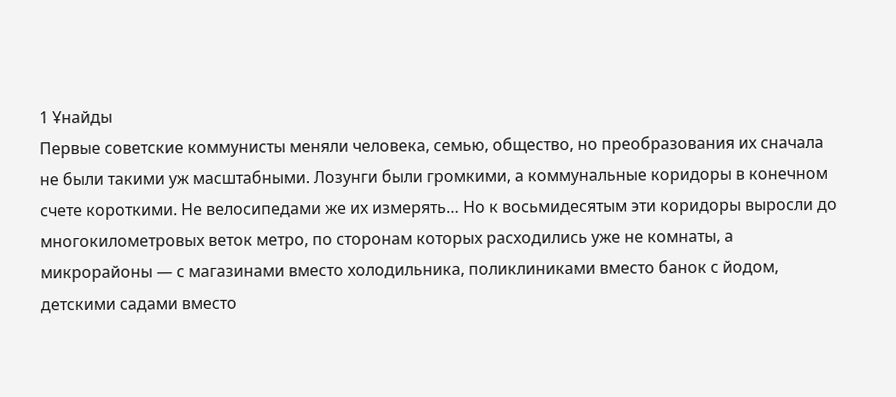1 Ұнайды
Первые советские коммунисты меняли человека, семью, общество, но преобразования их сначала не были такими уж масштабными. Лозунги были громкими, а коммунальные коридоры в конечном счете короткими. Не велосипедами же их измерять… Но к восьмидесятым эти коридоры выросли до многокилометровых веток метро, по сторонам которых расходились уже не комнаты, а микрорайоны — с магазинами вместо холодильника, поликлиниками вместо банок с йодом, детскими садами вместо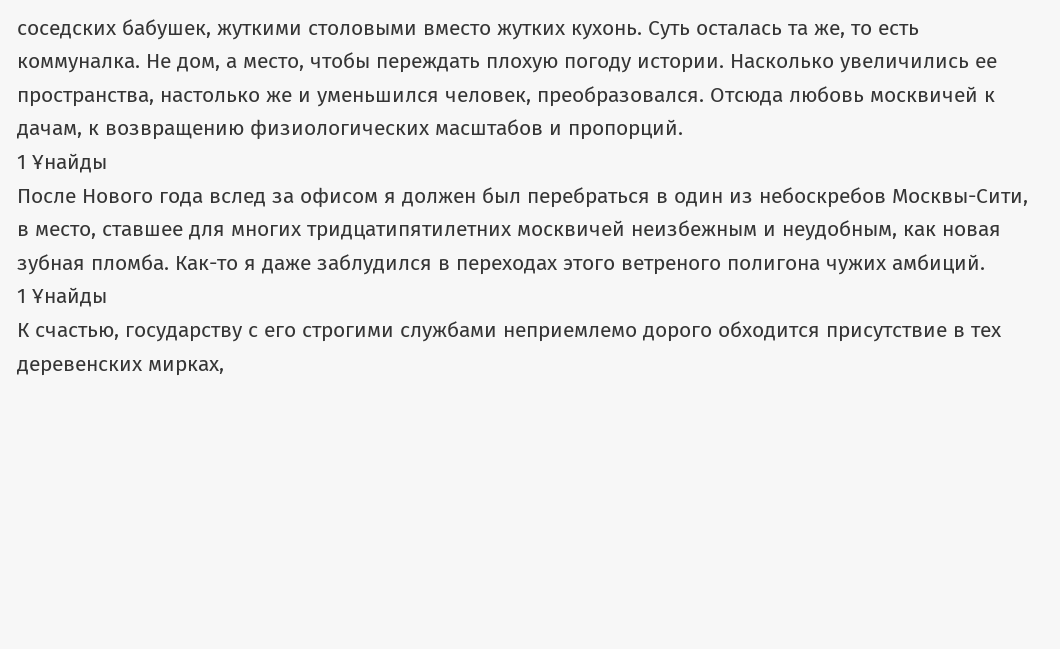соседских бабушек, жуткими столовыми вместо жутких кухонь. Суть осталась та же, то есть коммуналка. Не дом, а место, чтобы переждать плохую погоду истории. Насколько увеличились ее пространства, настолько же и уменьшился человек, преобразовался. Отсюда любовь москвичей к дачам, к возвращению физиологических масштабов и пропорций.
1 Ұнайды
После Нового года вслед за офисом я должен был перебраться в один из небоскребов Москвы-Сити, в место, ставшее для многих тридцатипятилетних москвичей неизбежным и неудобным, как новая зубная пломба. Как-то я даже заблудился в переходах этого ветреного полигона чужих амбиций.
1 Ұнайды
К счастью, государству с его строгими службами неприемлемо дорого обходится присутствие в тех деревенских мирках,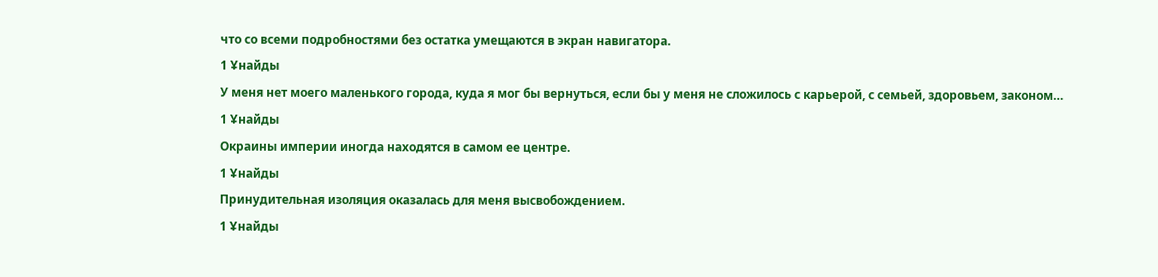что со всеми подробностями без остатка умещаются в экран навигатора.
1 Ұнайды
У меня нет моего маленького города, куда я мог бы вернуться, если бы у меня не сложилось с карьерой, с семьей, здоровьем, законом…
1 Ұнайды
Окраины империи иногда находятся в самом ее центре.
1 Ұнайды
Принудительная изоляция оказалась для меня высвобождением.
1 Ұнайды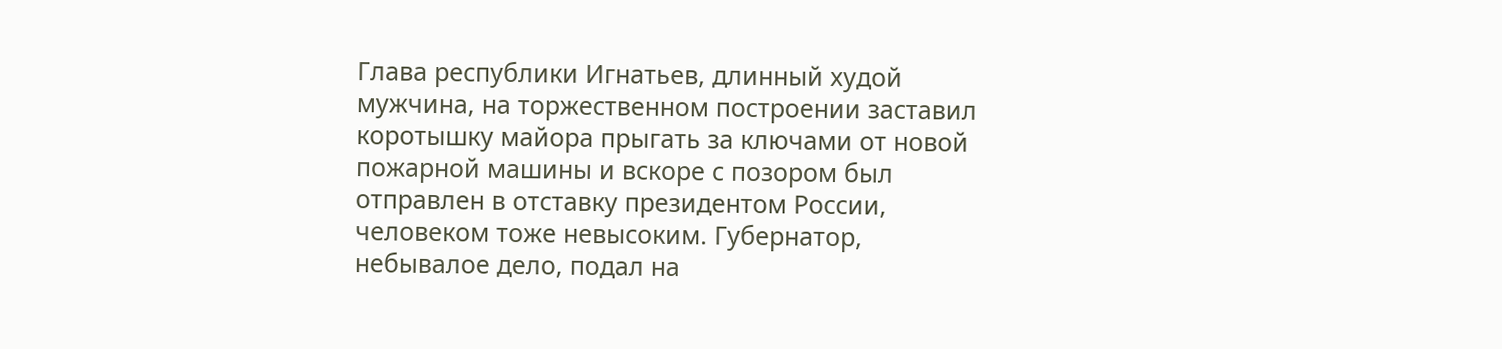Глава республики Игнатьев, длинный худой мужчина, на торжественном построении заставил коротышку майора прыгать за ключами от новой пожарной машины и вскоре с позором был отправлен в отставку президентом России, человеком тоже невысоким. Губернатор, небывалое дело, подал на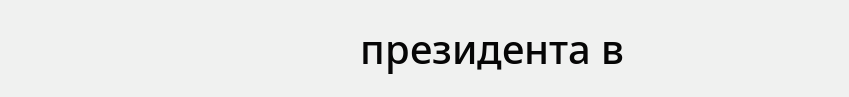президента в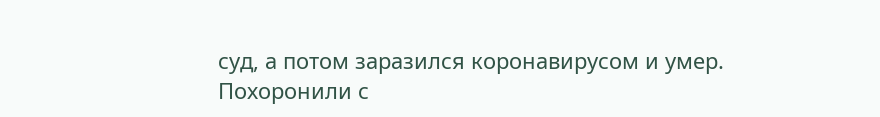суд, а потом заразился коронавирусом и умер. Похоронили с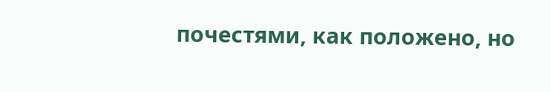почестями, как положено, но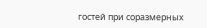гостей при соразмерных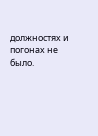должностях и погонах не было.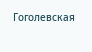Гоголевская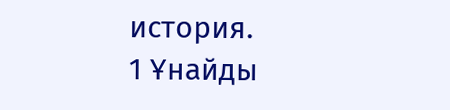история.
1 Ұнайды